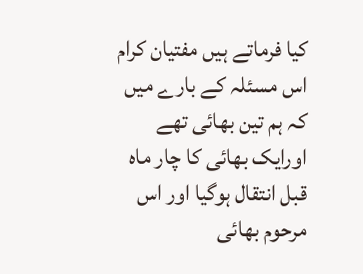کیا فرماتے ہیں مفتیان کرام اس مسئلہ کے بارے میں کہ ہم تین بھائی تھے اورایک بھائی کا چار ماہ قبل انتقال ہوگیا اور اس مرحوم بھائی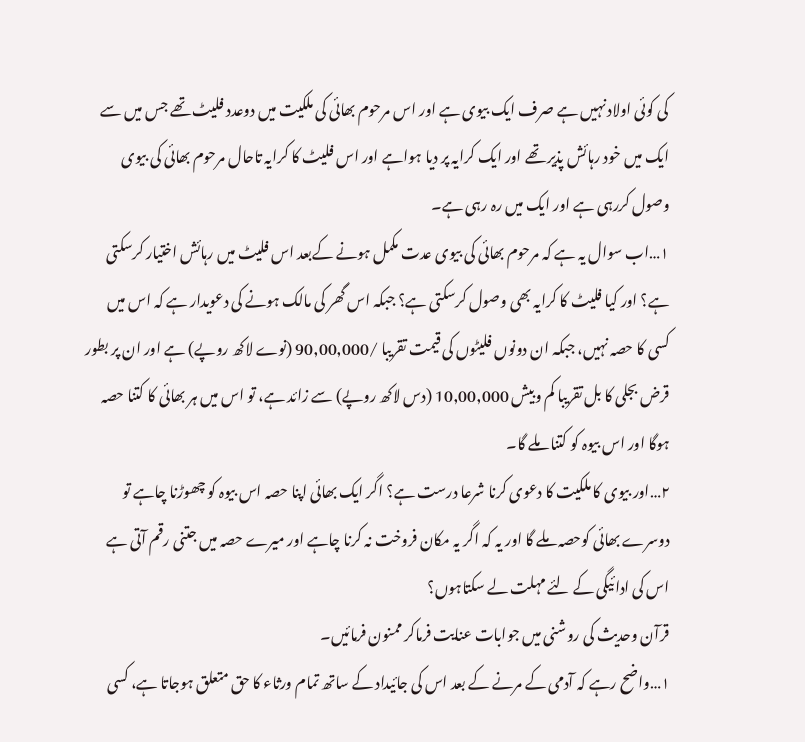کی کوئی اولاد نہیں ہے صرف ایک بیوی ہے اور اس مرحوم بھائی کی ملکیت میں دوعدد فلیٹ تھے جس میں سے ایک میں خود رہائش پذیر تھے اور ایک کرایہ پر دیا ہواہے اور اس فلیٹ کا کرایہ تاحال مرحوم بھائی کی بیوی وصول کررہی ہے اور ایک میں رہ رہی ہے۔
۱…اب سوال یہ ہے کہ مرحوم بھائی کی بیوی عدت مکمل ہونے کےبعد اس فلیٹ میں رہائش اختیار کرسکتی ہے؟ اور کیا فلیٹ کا کرایہ بھی وصول کرسکتی ہے؟ جبکہ اس گھر کی مالک ہونے کی دعویدار ہے کہ اس میں کسی کا حصہ نہیں، جبکہ ان دونوں فلیٹوں کی قیمت تقریبا /90,00,000 (نوے لاکھ روپے) ہے اور ان پر بطور قرض بجلی کا بل تقریبا کم وبیش 10,00,000 (دس لاکھ روپے) سے زائد ہے، تو اس میں ہر بھائی کا کتنا حصہ ہوگا اور اس بیوہ کو کتنا ملے گا۔
۲…اور بیوی کا ملکیت کا دعوی کرنا شرعا درست ہے؟ اگر ایک بھائی اپنا حصہ اس بیوہ کو چھوڑنا چاہے تو دوسرے بھائی کوحصہ ملے گا اور یہ کہ اگر یہ مکان فروخت نہ کرنا چاہے اور میرے حصہ میں جتنی رقم آتی ہے اس کی ادائیگی کے لئے مہلت لے سکتاہوں؟
قرآن وحدیث کی روشنی میں جوابات عنایت فرماکر ممنون فرمائیں۔
۱…واضح رہے کہ آدمی کے مرنے کے بعد اس کی جائیداد کے ساتھ تمام ورثاء کا حق متعلق ہوجاتا ہے، کسی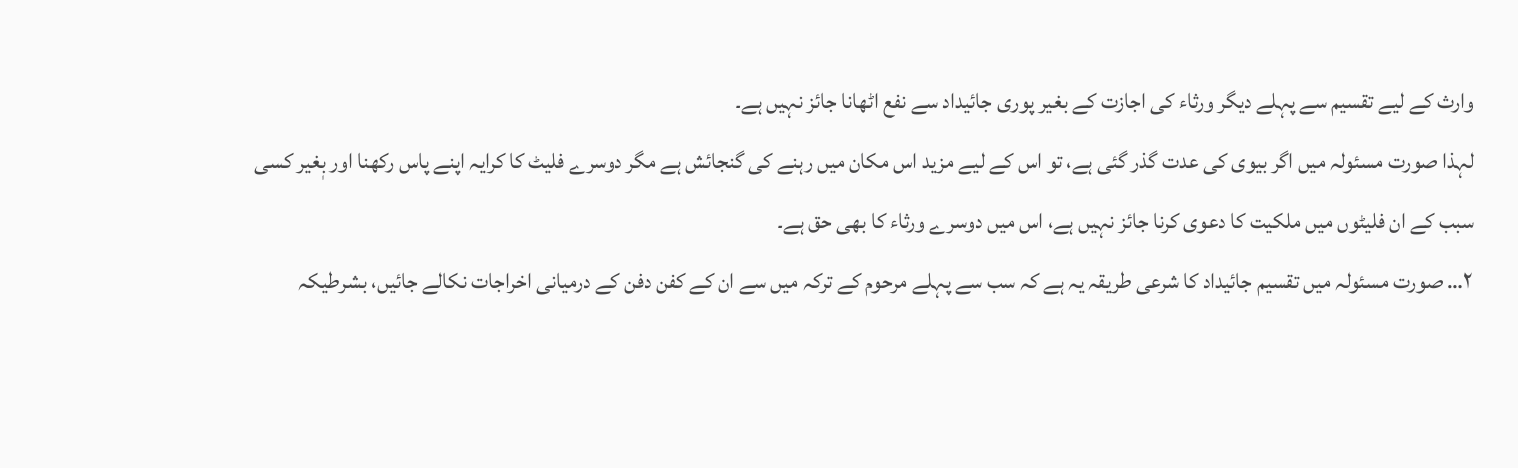وارث کے لیے تقسیم سے پہلے دیگر ورثاء کی اجازت کے بغیر پوری جائیداد سے نفع اٹھانا جائز نہیں ہے۔
لہذا صورت مسئولہ میں اگر بیوی کی عدت گذر گئی ہے، تو اس کے لیے مزید اس مکان میں رہنے کی گنجائش ہے مگر دوسرے فلیٹ کا کرایہ اپنے پاس رکھنا اور بٖغیر کسی سبب کے ان فلیٹوں میں ملکیت کا دعوی کرنا جائز نہیں ہے، اس میں دوسرے ورثاء کا بھی حق ہے۔
۲… صورت مسئولہ میں تقسیم جائیداد کا شرعی طریقہ یہ ہے کہ سب سے پہلے مرحوم کے ترکہ میں سے ان کے کفن دفن کے درمیانی اخراجات نکالے جائیں، بشرطیکہ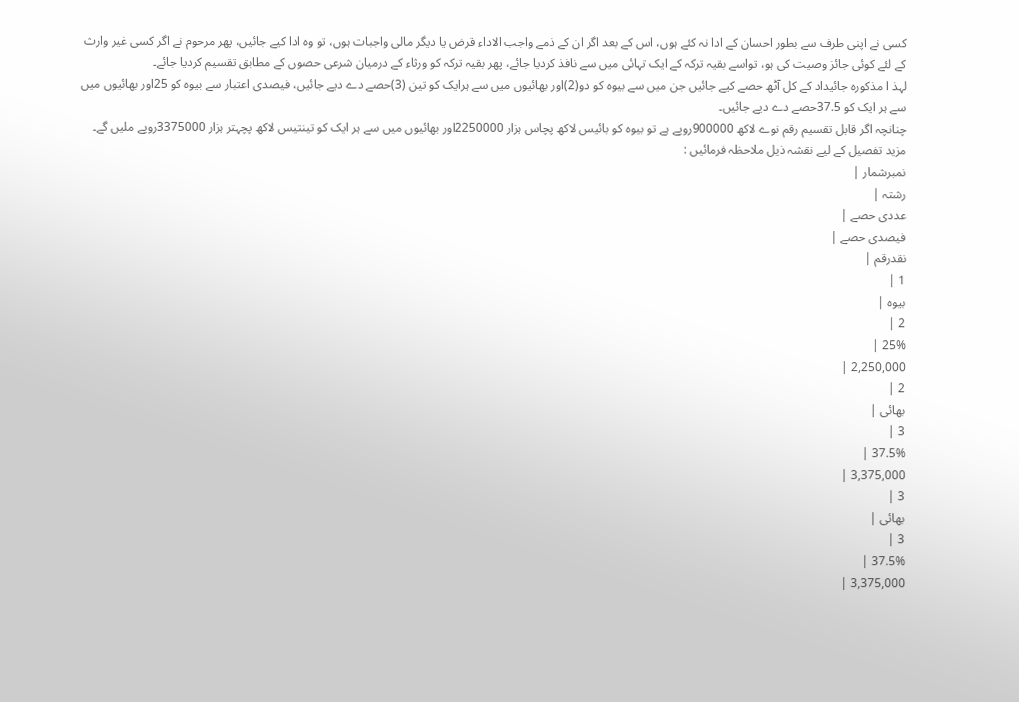کسی نے اپنی طرف سے بطور احسان کے ادا نہ کئے ہوں، اس کے بعد اگر ان کے ذمے واجب الاداء قرض یا دیگر مالی واجبات ہوں، تو وہ ادا کیے جائیں، پھر مرحوم نے اگر کسی غیر وارث کے لئے کوئی جائز وصیت کی ہو، تواسے بقیہ ترکہ کے ایک تہائی میں سے نافذ کردیا جائے، پھر بقیہ ترکہ کو ورثاء کے درمیان شرعی حصوں کے مطابق تقسیم کردیا جائے۔
لہذ ا مذکورہ جائیداد کے کل آٹھ حصے کیے جائیں جن میں سے بیوہ کو دو(2)اور بھائیوں میں سے ہرایک کو تین (3)حصے دے دیے جائیں، فیصدی اعتبار سے بیوہ کو 25اور بھائیوں میں سے ہر ایک کو 37.5حصے دے دیے جائیں۔
چنانچہ اگر قابل تقسیم رقم نوے لاکھ 900000روپے ہے تو بیوہ کو بائیس لاکھ پچاس ہزار 2250000اور بھائیوں میں سے ہر ایک کو تینتیس لاکھ پچہتر ہزار 3375000روپے ملیں گے۔
مزید تفصیل کے لیے نقشہ ذیل ملاحظہ فرمائیں :
نمبرشمار |
رشتہ |
عددی حصے |
فیصدی حصے |
نقدرقم |
1 |
بیوہ |
2 |
25% |
2,250,000 |
2 |
بھائی |
3 |
37.5% |
3,375,000 |
3 |
بھائی |
3 |
37.5% |
3,375,000 |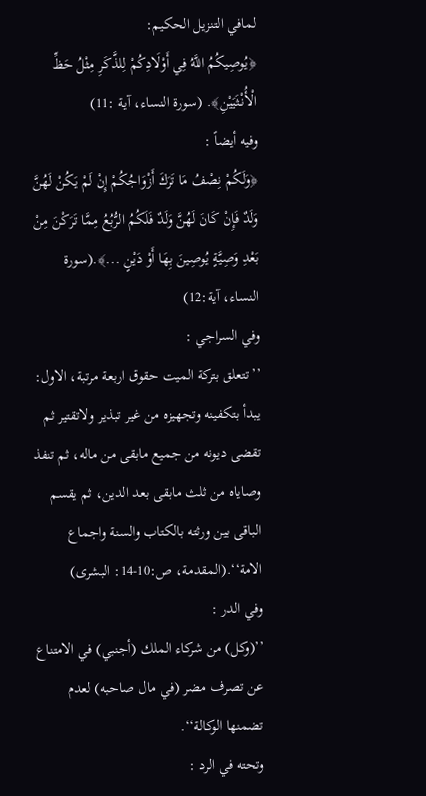لمافي التنزيل الحكيم:
﴿يُوصِيكُمُ اللَّهُ فِي أَوْلَادِكُمْ لِلذَّكَرِ مِثْلُ حَظِّ الْأُنْثَيَيْنِ﴾. (سورة النساء، آية :11)
وفيه أيضاً :
﴿وَلَكُمْ نِصْفُ مَا تَرَكَ أَزْوَاجُكُمْ إِنْ لَمْ يَكُنْ لَهُنَّ وَلَدٌ فَإِنْ كَانَ لَهُنَّ وَلَدٌ فَلَكُمُ الرُّبُعُ مِمَّا تَرَكْنَ مِنْ بَعْدِ وَصِيَّةٍ يُوصِينَ بِهَا أَوْ دَيْنٍ ...﴾.(سورة النساء، آية:12)
وفي السراجي :
’’تتعلق بتركة المیت حقوق اربعة مرتبة، الاول: یبدأ بتکفينه وتجهيزه من غیر تبذیر ولاتقتیر ثم تقضی دیونه من جمیع مابقی من ماله، ثم تنفذ وصایاه من ثلث مابقی بعد الدین، ثم یقسم الباقی بین ورثته بالکتاب والسنة واجماع الامة‘‘.(المقدمة، ص:10-14: البشری)
وفي الدر :
’’(وكل) من شركاء الملك (أجنبي) في الامتناع عن تصرف مضر (في مال صاحبه) لعدم تضمنها الوكالة‘‘.
وتحته في الرد :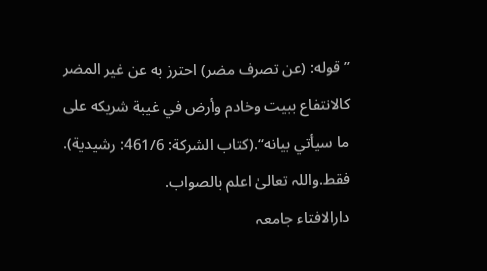’’ قوله: (عن تصرف مضر) احترز به عن غير المضر كالانتفاع ببيت وخادم وأرض في غيبة شريكه على ما سيأتي بيانه‘‘.(كتاب الشركة: 461/6: رشيدية).
فقط.واللہ تعالیٰ اعلم بالصواب.
دارالافتاء جامعہ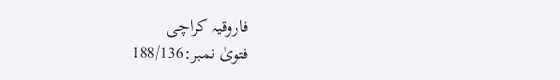فاروقیہ کراچی
فتویٰ نمبر:188/136